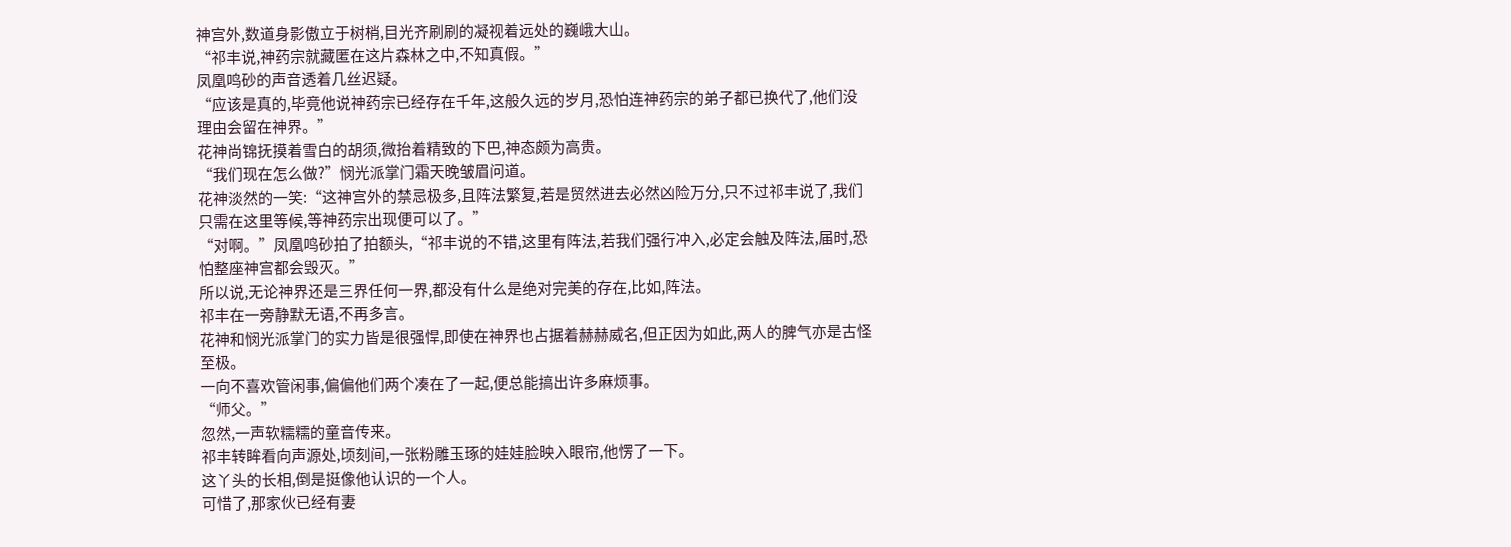神宫外,数道身影傲立于树梢,目光齐刷刷的凝视着远处的巍峨大山。
“祁丰说,神药宗就藏匿在这片森林之中,不知真假。”
凤凰鸣砂的声音透着几丝迟疑。
“应该是真的,毕竟他说神药宗已经存在千年,这般久远的岁月,恐怕连神药宗的弟子都已换代了,他们没理由会留在神界。”
花神尚锦抚摸着雪白的胡须,微抬着精致的下巴,神态颇为高贵。
“我们现在怎么做?”悯光派掌门霜天晚皱眉问道。
花神淡然的一笑:“这神宫外的禁忌极多,且阵法繁复,若是贸然进去必然凶险万分,只不过祁丰说了,我们只需在这里等候,等神药宗出现便可以了。”
“对啊。”凤凰鸣砂拍了拍额头,“祁丰说的不错,这里有阵法,若我们强行冲入,必定会触及阵法,届时,恐怕整座神宫都会毁灭。”
所以说,无论神界还是三界任何一界,都没有什么是绝对完美的存在,比如,阵法。
祁丰在一旁静默无语,不再多言。
花神和悯光派掌门的实力皆是很强悍,即使在神界也占据着赫赫威名,但正因为如此,两人的脾气亦是古怪至极。
一向不喜欢管闲事,偏偏他们两个凑在了一起,便总能搞出许多麻烦事。
“师父。”
忽然,一声软糯糯的童音传来。
祁丰转眸看向声源处,顷刻间,一张粉雕玉琢的娃娃脸映入眼帘,他愣了一下。
这丫头的长相,倒是挺像他认识的一个人。
可惜了,那家伙已经有妻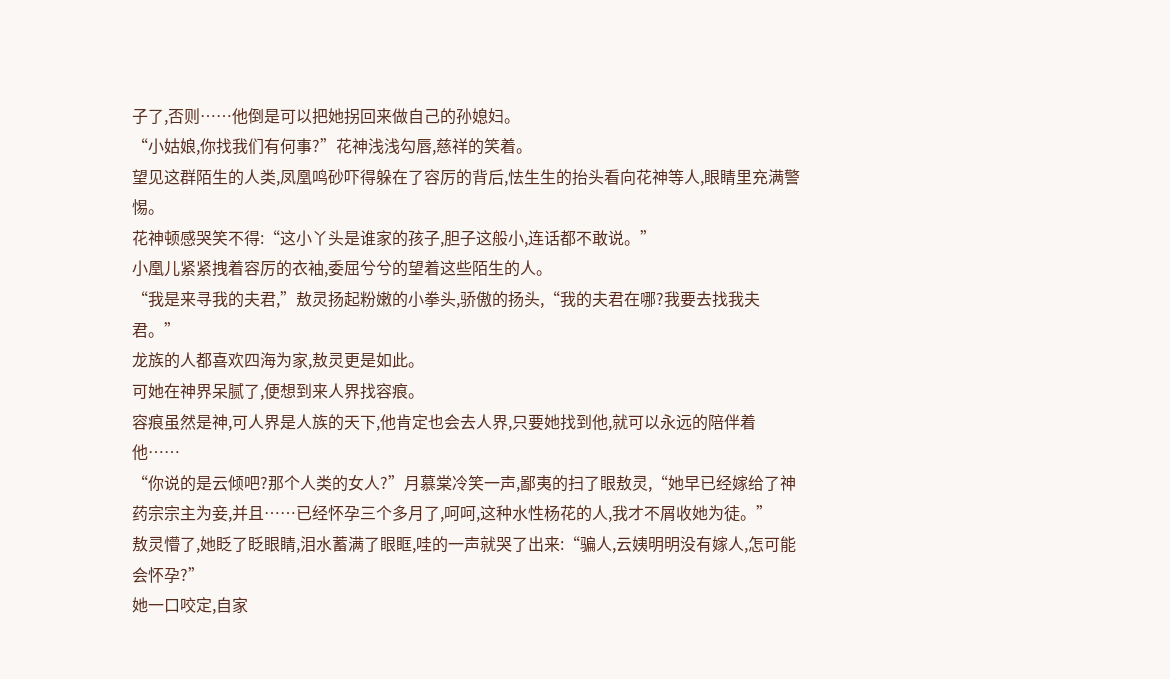子了,否则……他倒是可以把她拐回来做自己的孙媳妇。
“小姑娘,你找我们有何事?”花神浅浅勾唇,慈祥的笑着。
望见这群陌生的人类,凤凰鸣砂吓得躲在了容厉的背后,怯生生的抬头看向花神等人,眼睛里充满警惕。
花神顿感哭笑不得:“这小丫头是谁家的孩子,胆子这般小,连话都不敢说。”
小凰儿紧紧拽着容厉的衣袖,委屈兮兮的望着这些陌生的人。
“我是来寻我的夫君,”敖灵扬起粉嫩的小拳头,骄傲的扬头,“我的夫君在哪?我要去找我夫君。”
龙族的人都喜欢四海为家,敖灵更是如此。
可她在神界呆腻了,便想到来人界找容痕。
容痕虽然是神,可人界是人族的天下,他肯定也会去人界,只要她找到他,就可以永远的陪伴着他……
“你说的是云倾吧?那个人类的女人?”月慕棠冷笑一声,鄙夷的扫了眼敖灵,“她早已经嫁给了神药宗宗主为妾,并且……已经怀孕三个多月了,呵呵,这种水性杨花的人,我才不屑收她为徒。”
敖灵懵了,她眨了眨眼睛,泪水蓄满了眼眶,哇的一声就哭了出来:“骗人,云姨明明没有嫁人,怎可能会怀孕?”
她一口咬定,自家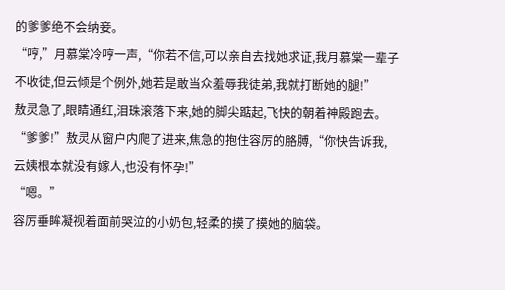的爹爹绝不会纳妾。
“哼,”月慕棠冷哼一声,“你若不信,可以亲自去找她求证,我月慕棠一辈子不收徒,但云倾是个例外,她若是敢当众羞辱我徒弟,我就打断她的腿!”
敖灵急了,眼睛通红,泪珠滚落下来,她的脚尖踮起,飞快的朝着神殿跑去。
“爹爹!”敖灵从窗户内爬了进来,焦急的抱住容厉的胳膊,“你快告诉我,云姨根本就没有嫁人,也没有怀孕!”
“嗯。”
容厉垂眸凝视着面前哭泣的小奶包,轻柔的摸了摸她的脑袋。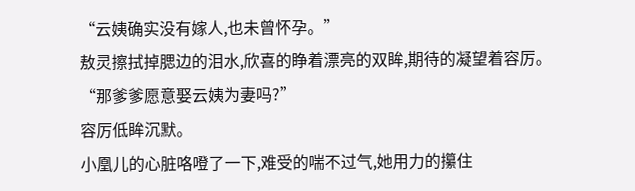“云姨确实没有嫁人,也未曾怀孕。”
敖灵擦拭掉腮边的泪水,欣喜的睁着漂亮的双眸,期待的凝望着容厉。
“那爹爹愿意娶云姨为妻吗?”
容厉低眸沉默。
小凰儿的心脏咯噔了一下,难受的喘不过气,她用力的攥住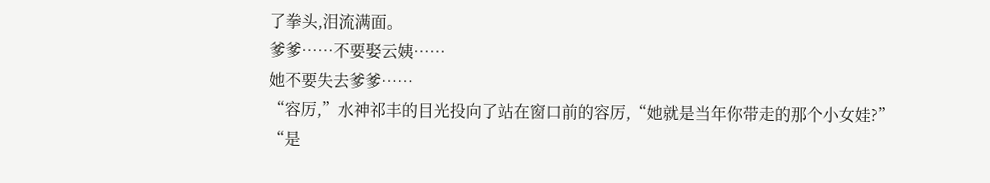了拳头,泪流满面。
爹爹……不要娶云姨……
她不要失去爹爹……
“容厉,”水神祁丰的目光投向了站在窗口前的容厉,“她就是当年你带走的那个小女娃?”
“是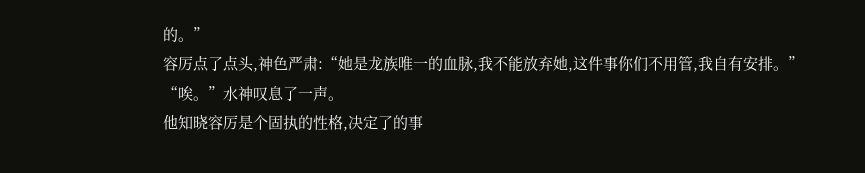的。”
容厉点了点头,神色严肃:“她是龙族唯一的血脉,我不能放弃她,这件事你们不用管,我自有安排。”
“唉。”水神叹息了一声。
他知晓容厉是个固执的性格,决定了的事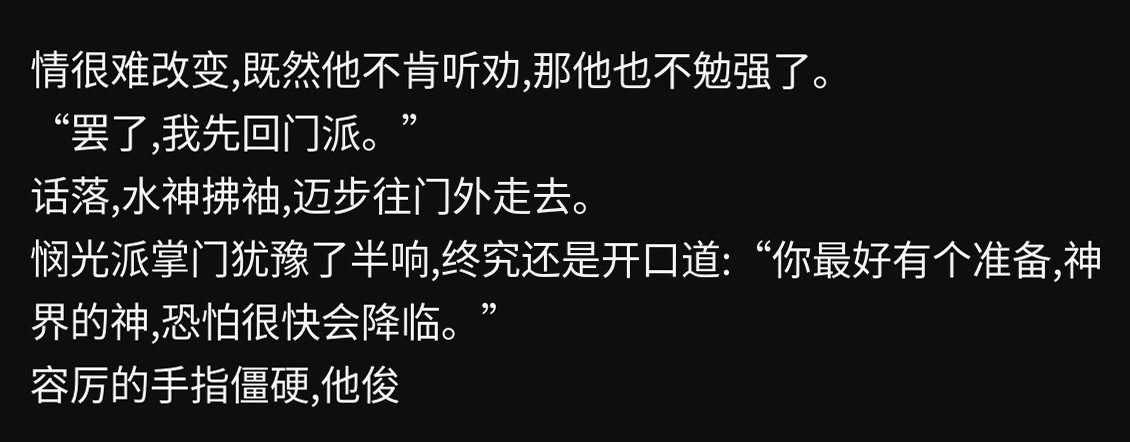情很难改变,既然他不肯听劝,那他也不勉强了。
“罢了,我先回门派。”
话落,水神拂袖,迈步往门外走去。
悯光派掌门犹豫了半响,终究还是开口道:“你最好有个准备,神界的神,恐怕很快会降临。”
容厉的手指僵硬,他俊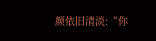颜依旧清淡:“你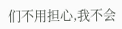们不用担心,我不会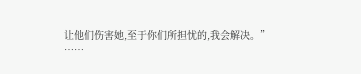让他们伤害她,至于你们所担忧的,我会解决。”
……